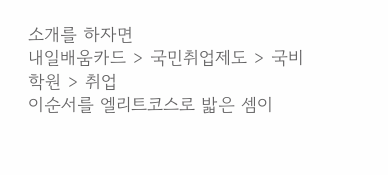소개를 하자면
내일배움카드 > 국민취업제도 > 국비학원 > 취업
이순서를 엘리트코스로 밟은 셈이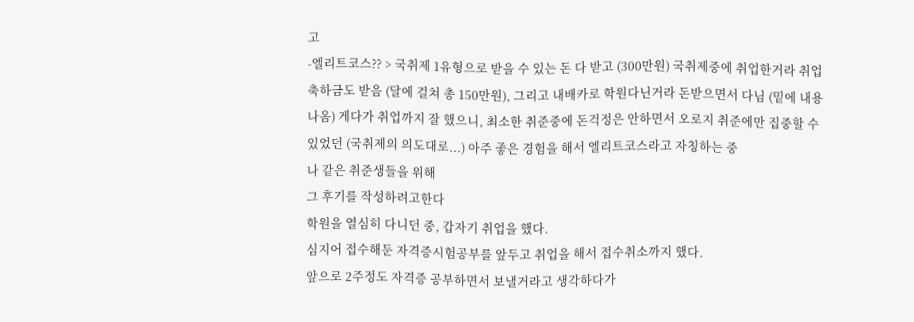고
-엘리트코스?? > 국취제 1유형으로 받을 수 있는 돈 다 받고 (300만원) 국취제중에 취업한거라 취업축하금도 받음 (달에 걸쳐 총 150만원), 그리고 내배카로 학원다닌거라 돈받으면서 다님 (밑에 내용나옴) 게다가 취업까지 잘 했으니, 최소한 취준중에 돈걱정은 안하면서 오로지 취준에만 집중할 수 있었던 (국취제의 의도대로...) 아주 좋은 경험을 해서 엘리트코스라고 자칭하는 중
나 같은 취준생들을 위해
그 후기를 작성하려고한다
학원을 열심히 다니던 중, 갑자기 취업을 했다.
심지어 접수해둔 자격증시험공부를 앞두고 취업을 해서 접수취소까지 했다.
앞으로 2주정도 자격증 공부하면서 보낼거라고 생각하다가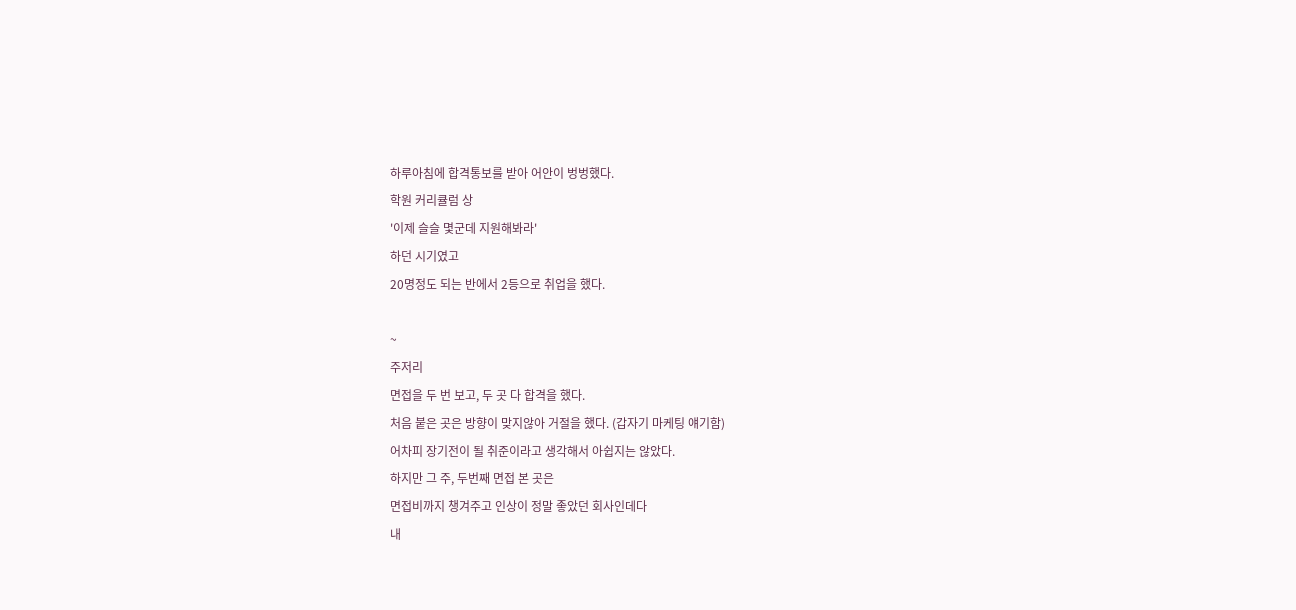하루아침에 합격통보를 받아 어안이 벙벙했다.
학원 커리큘럼 상
'이제 슬슬 몇군데 지원해봐라'
하던 시기였고
20명정도 되는 반에서 2등으로 취업을 했다.

~
주저리
면접을 두 번 보고, 두 곳 다 합격을 했다.
처음 붙은 곳은 방향이 맞지않아 거절을 했다. (갑자기 마케팅 얘기함)
어차피 장기전이 될 취준이라고 생각해서 아쉽지는 않았다.
하지만 그 주, 두번째 면접 본 곳은
면접비까지 챙겨주고 인상이 정말 좋았던 회사인데다
내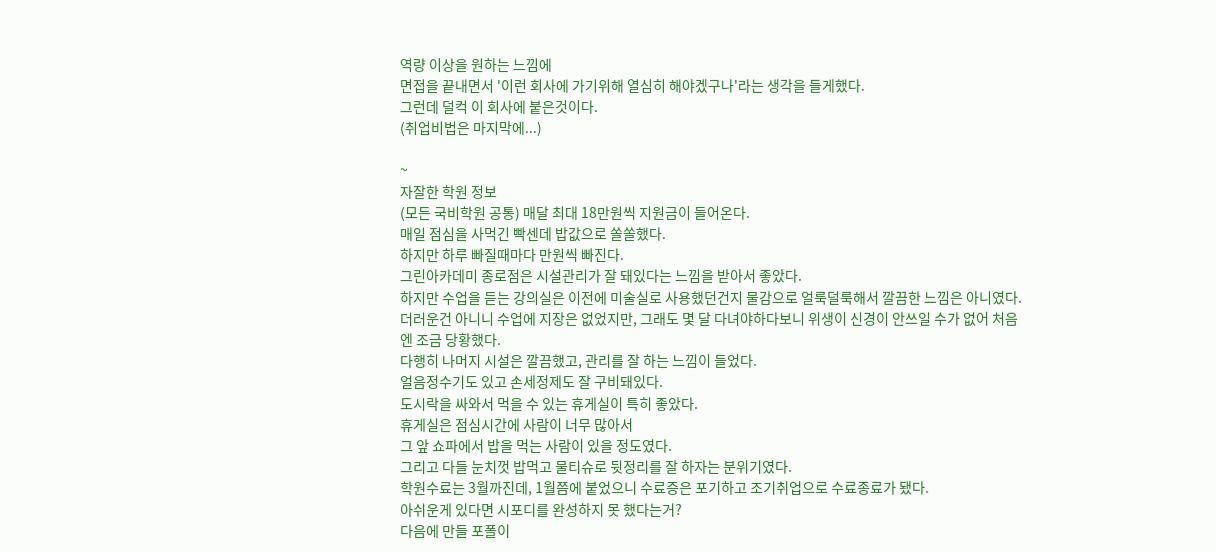역량 이상을 원하는 느낌에
면접을 끝내면서 '이런 회사에 가기위해 열심히 해야겠구나'라는 생각을 들게했다.
그런데 덜컥 이 회사에 붙은것이다.
(취업비법은 마지막에...)

~
자잘한 학원 정보
(모든 국비학원 공통) 매달 최대 18만원씩 지원금이 들어온다.
매일 점심을 사먹긴 빡센데 밥값으로 쏠쏠했다.
하지만 하루 빠질때마다 만원씩 빠진다.
그린아카데미 종로점은 시설관리가 잘 돼있다는 느낌을 받아서 좋았다.
하지만 수업을 듣는 강의실은 이전에 미술실로 사용했던건지 물감으로 얼룩덜룩해서 깔끔한 느낌은 아니였다.
더러운건 아니니 수업에 지장은 없었지만, 그래도 몇 달 다녀야하다보니 위생이 신경이 안쓰일 수가 없어 처음엔 조금 당황했다.
다행히 나머지 시설은 깔끔했고, 관리를 잘 하는 느낌이 들었다.
얼음정수기도 있고 손세정제도 잘 구비돼있다.
도시락을 싸와서 먹을 수 있는 휴게실이 특히 좋았다.
휴게실은 점심시간에 사람이 너무 많아서
그 앞 쇼파에서 밥을 먹는 사람이 있을 정도였다.
그리고 다들 눈치껏 밥먹고 물티슈로 뒷정리를 잘 하자는 분위기였다.
학원수료는 3월까진데, 1월쯤에 붙었으니 수료증은 포기하고 조기취업으로 수료종료가 됐다.
아쉬운게 있다면 시포디를 완성하지 못 했다는거?
다음에 만들 포폴이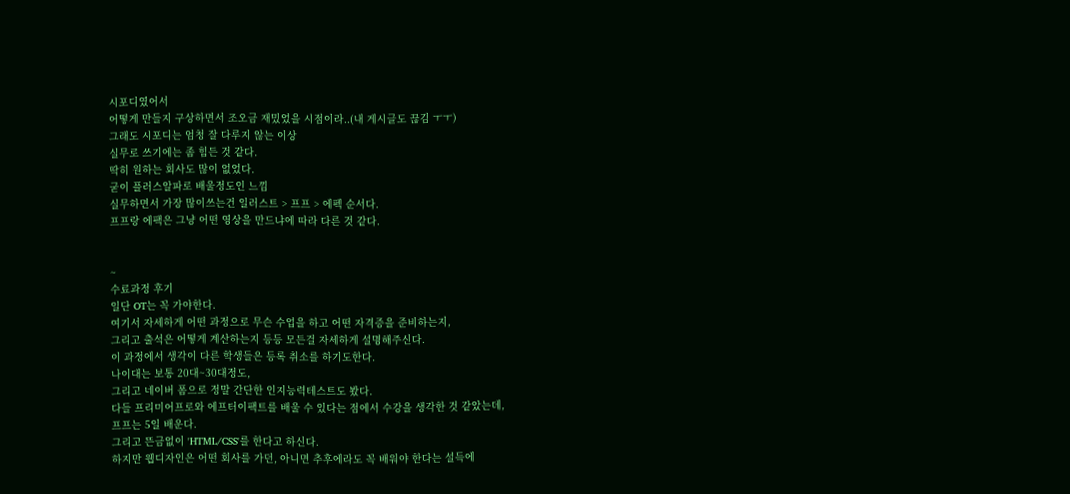시포디였어서
어떻게 만들지 구상하면서 조오금 재밌었을 시점이라..(내 게시글도 끊김 ㅜㅜ)
그래도 시포디는 엄청 잘 다루지 않는 이상
실무로 쓰기에는 좀 힘든 것 같다.
딱히 원하는 회사도 많이 없었다.
굳이 플러스알파로 배울정도인 느낌
실무하면서 가장 많이쓰는건 일러스트 > 프프 > 에펙 순서다.
프프랑 에팩은 그냥 어떤 영상을 만드냐에 따라 다른 것 같다.


~
수료과정 후기
일단 OT는 꼭 가야한다.
여기서 자세하게 어떤 과정으로 무슨 수업을 하고 어떤 자격증을 준비하는지,
그리고 출석은 어떻게 계산하는지 등등 모든걸 자세하게 설명해주신다.
이 과정에서 생각이 다른 학생들은 등록 취소를 하기도한다.
나이대는 보통 20대~30대정도,
그리고 네이버 폼으로 정말 간단한 인지능력테스트도 봤다.
다들 프리미어프로와 에프터이팩트를 배울 수 있다는 점에서 수강을 생각한 것 같았는데,
프프는 5일 배운다.
그리고 뜬금없이 'HTML/CSS'를 한다고 하신다.
하지만 웹디자인은 어떤 회사를 가던, 아니면 추후에라도 꼭 배워야 한다는 설득에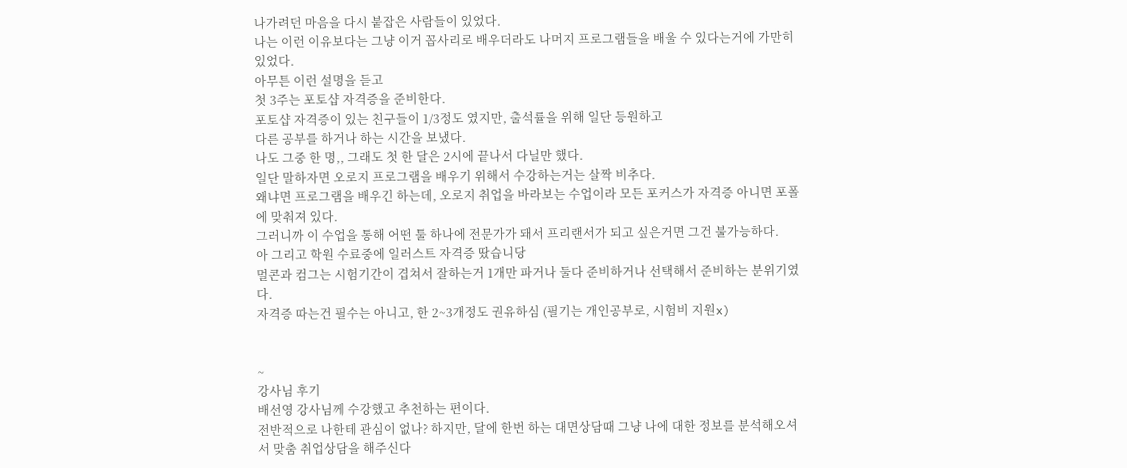나가려던 마음을 다시 붙잡은 사람들이 있었다.
나는 이런 이유보다는 그냥 이거 꼽사리로 배우더라도 나머지 프로그램들을 배울 수 있다는거에 가만히 있었다.
아무튼 이런 설명을 듣고
첫 3주는 포토샵 자격증을 준비한다.
포토샵 자격증이 있는 친구들이 1/3정도 였지만, 출석률을 위해 일단 등원하고
다른 공부를 하거나 하는 시간을 보냈다.
나도 그중 한 명,, 그래도 첫 한 달은 2시에 끝나서 다닐만 했다.
일단 말하자면 오로지 프로그램을 배우기 위해서 수강하는거는 살짝 비추다.
왜냐면 프로그램을 배우긴 하는데, 오로지 취업을 바라보는 수업이라 모든 포커스가 자격증 아니면 포폴에 맞춰져 있다.
그러니까 이 수업을 통해 어떤 툴 하나에 전문가가 돼서 프리랜서가 되고 싶은거면 그건 불가능하다.
아 그리고 학원 수료중에 일러스트 자격증 땄습니당
멀콘과 컴그는 시험기간이 겹쳐서 잘하는거 1개만 파거나 둘다 준비하거나 선택해서 준비하는 분위기였다.
자격증 따는건 필수는 아니고, 한 2~3개정도 권유하심 (필기는 개인공부로, 시험비 지원x)


~
강사님 후기
배선영 강사님께 수강했고 추천하는 편이다.
전반적으로 나한테 관심이 없나? 하지만, 달에 한번 하는 대면상담때 그냥 나에 대한 정보를 분석해오셔서 맞춤 취업상담을 해주신다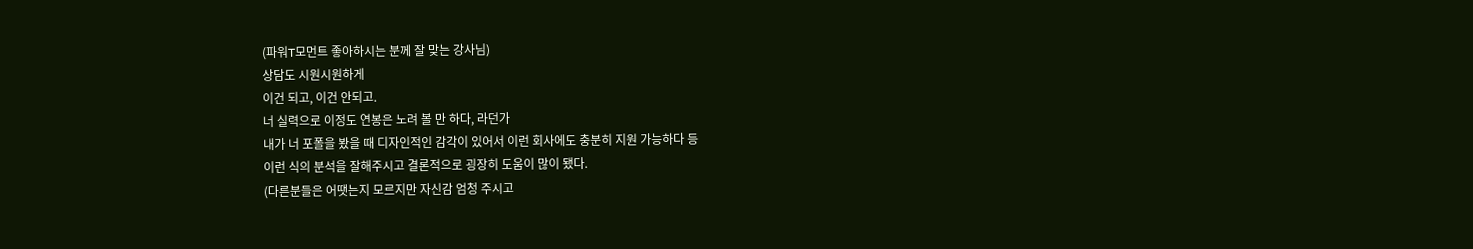(파워T모먼트 좋아하시는 분께 잘 맞는 강사님)
상담도 시원시원하게
이건 되고, 이건 안되고.
너 실력으로 이정도 연봉은 노려 볼 만 하다, 라던가
내가 너 포폴을 봤을 때 디자인적인 감각이 있어서 이런 회사에도 충분히 지원 가능하다 등
이런 식의 분석을 잘해주시고 결론적으로 굉장히 도움이 많이 됐다.
(다른분들은 어땟는지 모르지만 자신감 엄청 주시고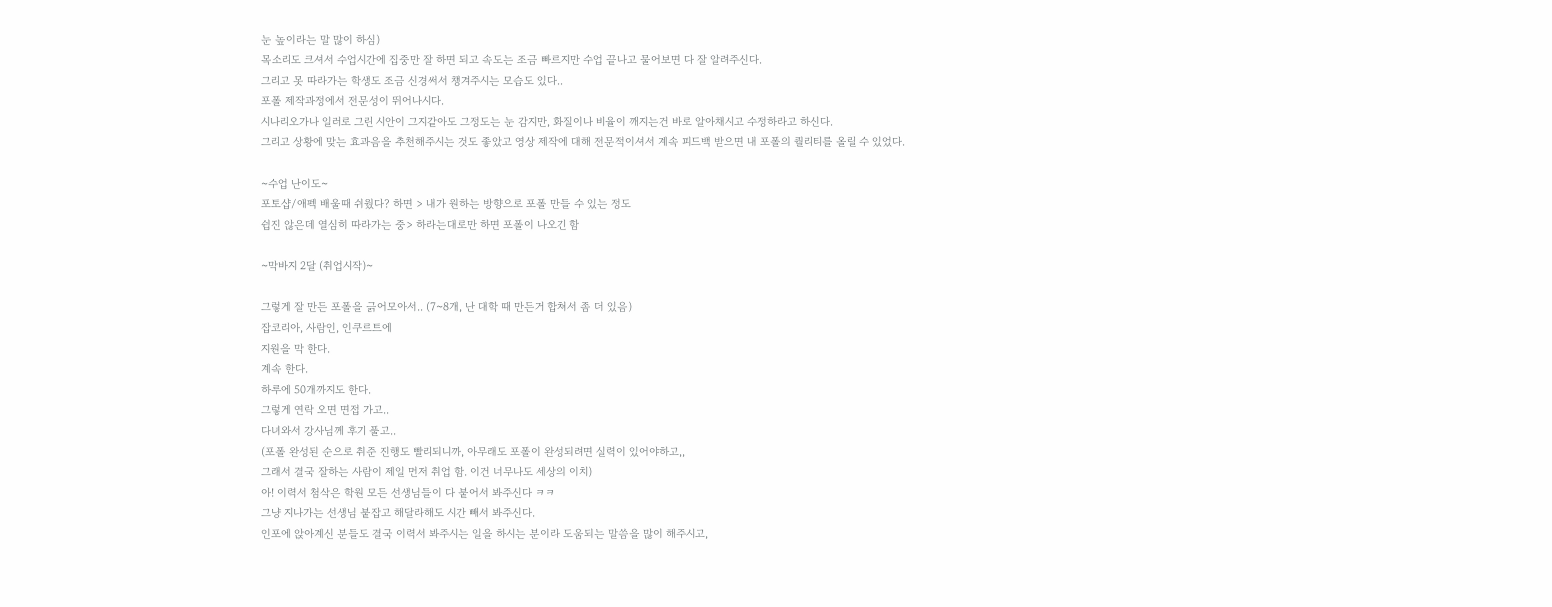눈 높이라는 말 많이 하심)
목소리도 크셔서 수업시간에 집중만 잘 하면 되고 속도는 조금 빠르지만 수업 끝나고 물어보면 다 잘 알려주신다.
그리고 못 따라가는 학생도 조금 신경써서 챙겨주시는 모습도 있다..
포폴 제작과정에서 전문성이 뛰어나시다.
시나리오가나 일러로 그린 시안이 그지같아도 그정도는 눈 감지만, 화질이나 비율이 깨지는건 바로 알아채시고 수정하라고 하신다.
그리고 상황에 맞는 효과음을 추천해주시는 것도 좋았고 영상 제작에 대해 전문적이셔서 계속 피드백 받으면 내 포폴의 퀄리티를 올릴 수 있었다.

~수업 난이도~
포토샵/애펙 배울때 쉬웠다? 하면 > 내가 원하는 방향으로 포폴 만들 수 있는 정도
쉽진 않은데 열심히 따라가는 중> 하라는대로만 하면 포폴이 나오긴 함

~막바지 2달 (취업시작)~

그렇게 잘 만든 포폴을 긁어모아서.. (7~8개, 난 대학 때 만든거 합쳐서 좀 더 있음)
잡코리아, 사람인, 인쿠르트에
지원을 막 한다.
계속 한다.
하루에 50개까지도 한다.
그렇게 연락 오면 면접 가고..
다녀와서 강사님께 후기 풀고..
(포폴 완성된 순으로 취준 진행도 빨리되니까, 아무래도 포폴이 완성되려면 실력이 있어야하고,,
그래서 결국 잘하는 사람이 제일 먼저 취업 함. 이건 너무나도 세상의 이치)
아! 이력서 첨삭은 학원 모든 선생님들이 다 붙어서 봐주신다 ㅋㅋ
그냥 지나가는 선생님 붙잡고 해달라해도 시간 빼서 봐주신다.
인포에 앉아계신 분들도 결국 이력서 봐주시는 일을 하시는 분이라 도움되는 말씀을 많이 해주시고,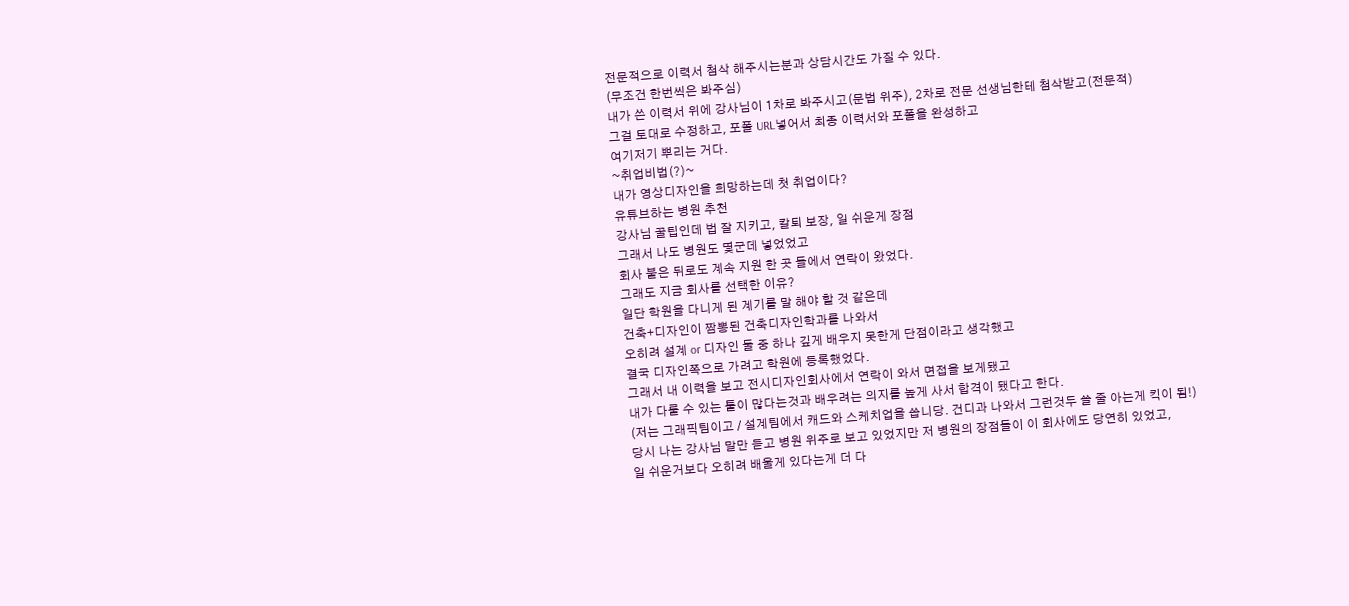전문적으로 이력서 첨삭 해주시는분과 상담시간도 가질 수 있다.
(무조건 한번씩은 봐주심)
내가 쓴 이력서 위에 강사님이 1차로 봐주시고(문법 위주), 2차로 전문 선생님한테 첨삭받고(전문적)
그걸 토대로 수정하고, 포폴 URL넣어서 최종 이력서와 포폴을 완성하고
여기저기 뿌리는 거다.
~취업비법(?)~
내가 영상디자인을 희망하는데 첫 취업이다?
유튜브하는 병원 추천
강사님 꿀팁인데 법 잘 지키고, 칼퇴 보장, 일 쉬운게 장점
그래서 나도 병원도 몇군데 넣었었고
회사 붙은 뒤로도 계속 지원 한 곳 들에서 연락이 왔었다.
그래도 지금 회사를 선택한 이유?
일단 학원을 다니게 된 계기를 말 해야 할 것 같은데
건축+디자인이 짬뽕된 건축디자인학과를 나와서
오히려 설계 or 디자인 둘 중 하나 깊게 배우지 못한게 단점이라고 생각했고
결국 디자인쪽으로 가려고 학원에 등록했었다.
그래서 내 이력을 보고 전시디자인회사에서 연락이 와서 면접을 보게됐고
내가 다룰 수 있는 툴이 많다는것과 배우려는 의지를 높게 사서 합격이 됐다고 한다.
(저는 그래픽팀이고 / 설계팀에서 캐드와 스케치업을 씁니당. 건디과 나와서 그런것두 쓸 줄 아는게 킥이 됨!)
당시 나는 강사님 말만 듣고 병원 위주로 보고 있었지만 저 병원의 장점들이 이 회사에도 당연히 있었고,
일 쉬운거보다 오히려 배울게 있다는게 더 다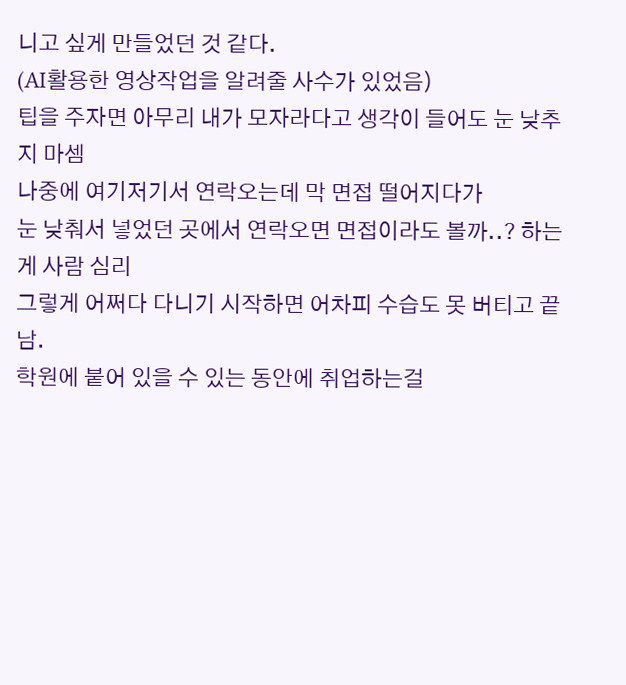니고 싶게 만들었던 것 같다.
(AI활용한 영상작업을 알려줄 사수가 있었음)
팁을 주자면 아무리 내가 모자라다고 생각이 들어도 눈 낮추지 마셈
나중에 여기저기서 연락오는데 막 면접 떨어지다가
눈 낮춰서 넣었던 곳에서 연락오면 면접이라도 볼까..? 하는게 사람 심리
그렇게 어쩌다 다니기 시작하면 어차피 수습도 못 버티고 끝남.
학원에 붙어 있을 수 있는 동안에 취업하는걸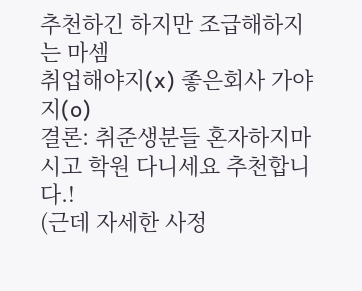추천하긴 하지만 조급해하지는 마셈
취업해야지(x) 좋은회사 가야지(o)
결론: 취준생분들 혼자하지마시고 학원 다니세요 추천합니다.!
(근데 자세한 사정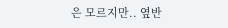은 모르지만.. 옆반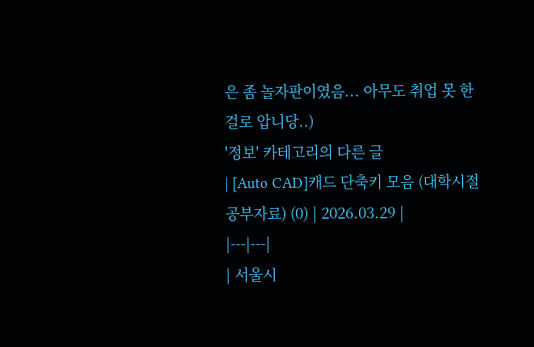은 좀 놀자판이였음... 아무도 취업 못 한 걸로 압니당..)
'정보' 카테고리의 다른 글
| [Auto CAD]캐드 단축키 모음 (대학시절 공부자료) (0) | 2026.03.29 |
|---|---|
| 서울시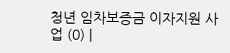청년 임차보증금 이자지원 사업 (0) |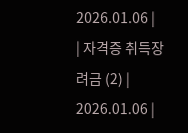2026.01.06 |
| 자격증 취득장려금 (2) | 2026.01.06 |